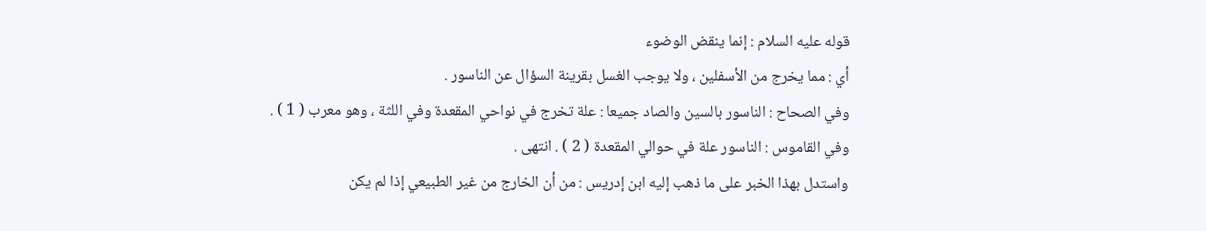قوله عليه السلام : إنما ينقض الوضوء
أي : مما يخرج من الأسفلين ، ولا يوجب الغسل بقرينة السؤال عن الناسور .
وفي الصحاح : الناسور بالسين والصاد جميعا : علة تخرج في نواحي المقعدة وفي اللثة ، وهو معرب ( 1 ) .
وفي القاموس : الناسور علة في حوالي المقعدة ( 2 ) . انتهى .
واستدل بهذا الخبر على ما ذهب إليه ابن إدريس : من أن الخارج من غير الطبيعي إذا لم يكن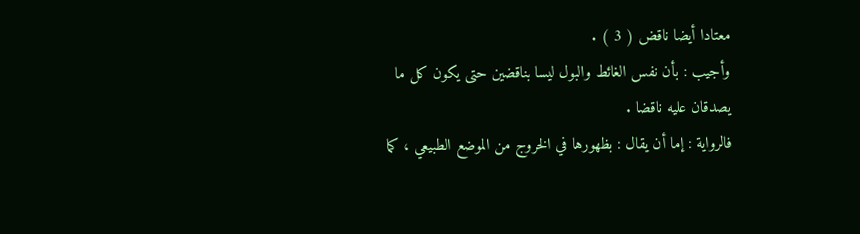معتادا أيضا ناقض ( 3 ) .
وأجيب : بأن نفس الغائط والبول ليسا بناقضين حتى يكون كل ما يصدقان عليه ناقضا .
فالرواية : إما أن يقال : بظهورها في الخروج من الموضع الطبيعي ، كما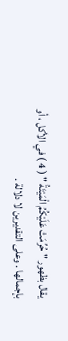يقال بظهور " حُرِّمَتْ عَلَيْكُمُ الْمَيْتَةُ " ( 4 ) في الأكل ، أو بإجمالها . وعلى التقديرين لا دلالة .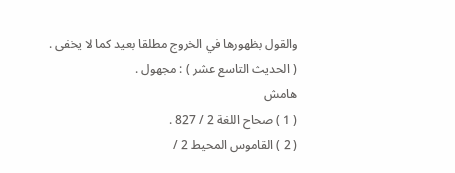والقول بظهورها في الخروج مطلقا بعيد كما لا يخفى .
( الحديث التاسع عشر ) : مجهول .
هامش
( 1 ) صحاح اللغة 2 / 827 .
( 2 ) القاموس المحيط 2 /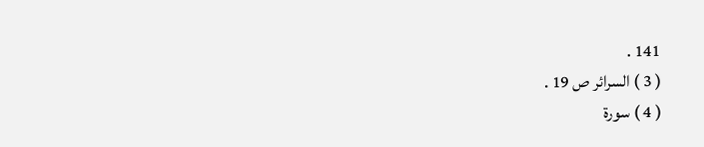141 .
( 3 ) السرائر ص 19 .
( 4 ) سورة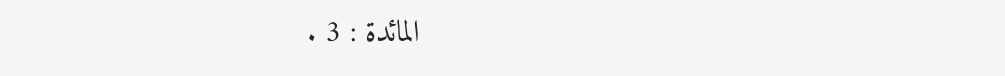المائدة : 3 .